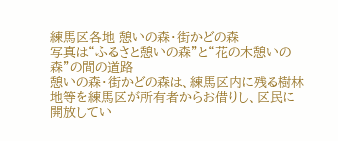練馬区各地 憩いの森・街かどの森
写真は“ふるさと憩いの森”と“花の木憩いの森”の間の道路
憩いの森・街かどの森は、練馬区内に残る樹林地等を練馬区が所有者からお借りし、区民に開放してい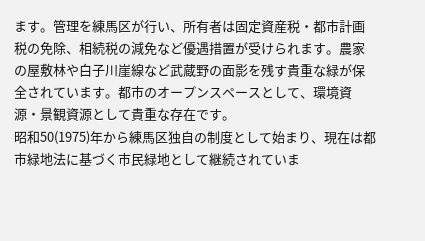ます。管理を練馬区が行い、所有者は固定資産税・都市計画税の免除、相続税の減免など優遇措置が受けられます。農家の屋敷林や白子川崖線など武蔵野の面影を残す貴重な緑が保全されています。都市のオープンスペースとして、環境資源・景観資源として貴重な存在です。
昭和50(1975)年から練馬区独自の制度として始まり、現在は都市緑地法に基づく市民緑地として継続されていま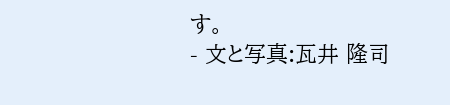す。
- 文と写真:瓦井 隆司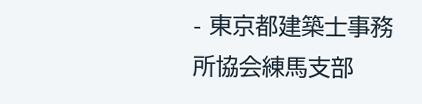- 東京都建築士事務所協会練馬支部